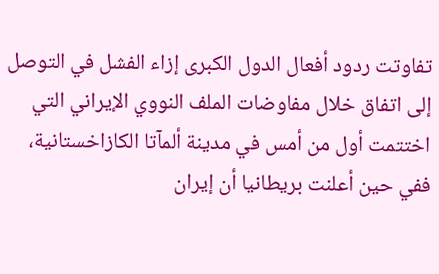تفاوتت ردود أفعال الدول الكبرى إزاء الفشل في التوصل إلى اتفاق خلال مفاوضات الملف النووي الإيراني التي اختتمت أول من أمس في مدينة ألمآتا الكازاخستانية، ففي حين أعلنت بريطانيا أن إيران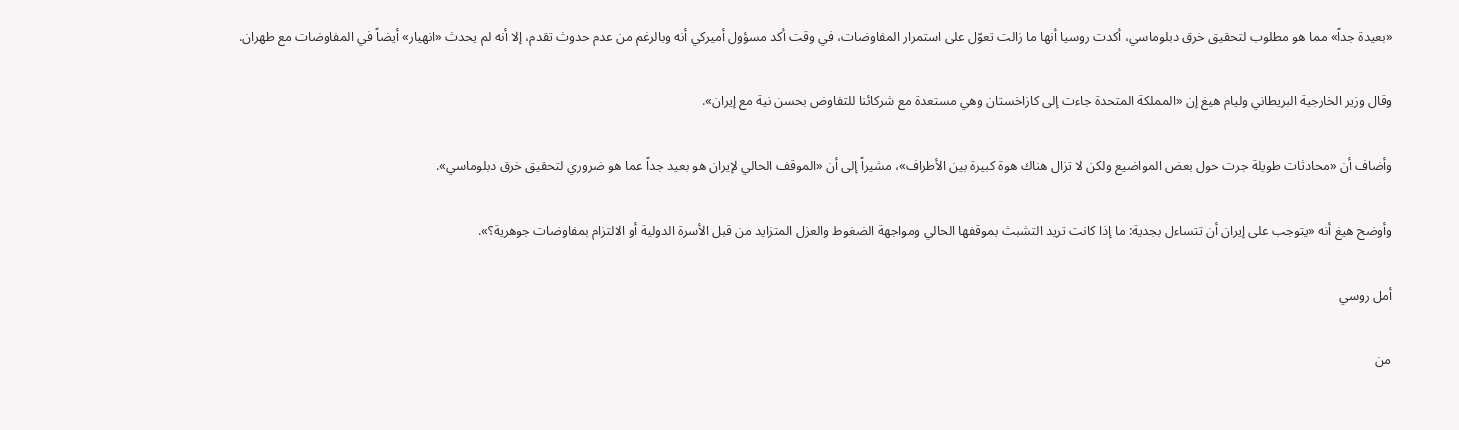«بعيدة جداً» مما هو مطلوب لتحقيق خرق دبلوماسي، أكدت روسيا أنها ما زالت تعوّل على استمرار المفاوضات، في وقت أكد مسؤول أميركي أنه وبالرغم من عدم حدوث تقدم، إلا أنه لم يحدث «انهيار» أيضاً في المفاوضات مع طهران.

وقال وزير الخارجية البريطاني وليام هيغ إن «المملكة المتحدة جاءت إلى كازاخستان وهي مستعدة مع شركائنا للتفاوض بحسن نية مع إيران».

وأضاف أن «محادثات طويلة جرت حول بعض المواضيع ولكن لا تزال هناك هوة كبيرة بين الأطراف»، مشيراً إلى أن «الموقف الحالي لإيران هو بعيد جداً عما هو ضروري لتحقيق خرق دبلوماسي».

وأوضح هيغ أنه «يتوجب على إيران أن تتساءل بجدية: ما إذا كانت تريد التشبث بموقفها الحالي ومواجهة الضغوط والعزل المتزايد من قبل الأسرة الدولية أو الالتزام بمفاوضات جوهرية؟».

أمل روسي

من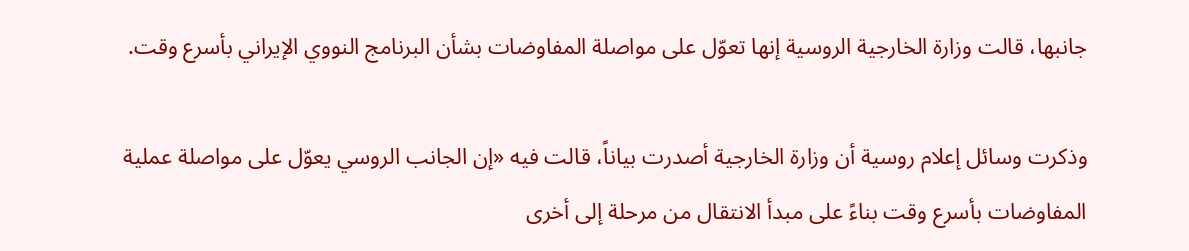جانبها، قالت وزارة الخارجية الروسية إنها تعوّل على مواصلة المفاوضات بشأن البرنامج النووي الإيراني بأسرع وقت.

وذكرت وسائل إعلام روسية أن وزارة الخارجية أصدرت بياناً، قالت فيه «إن الجانب الروسي يعوّل على مواصلة عملية المفاوضات بأسرع وقت بناءً على مبدأ الانتقال من مرحلة إلى أخرى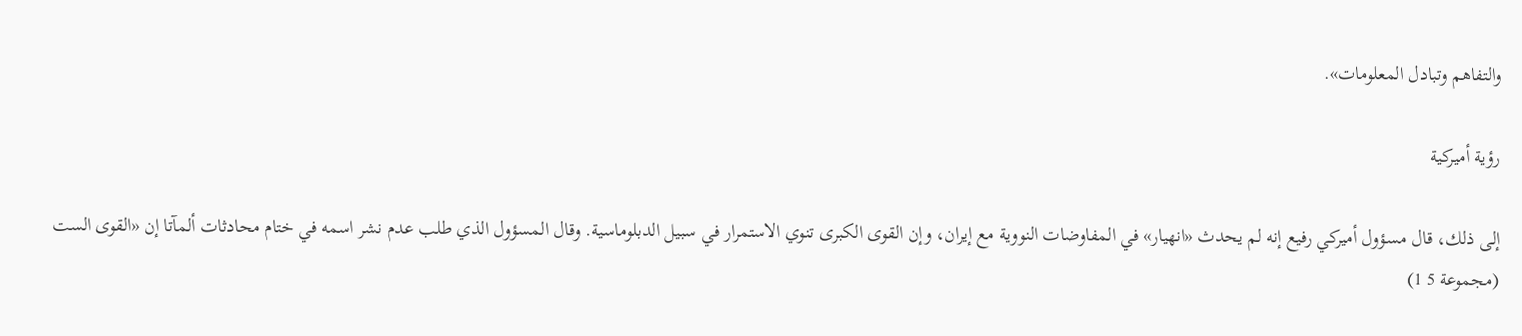والتفاهم وتبادل المعلومات».

رؤية أميركية

إلى ذلك، قال مسؤول أميركي رفيع إنه لم يحدث «انهيار» في المفاوضات النووية مع إيران، وإن القوى الكبرى تنوي الاستمرار في سبيل الدبلوماسية. وقال المسؤول الذي طلب عدم نشر اسمه في ختام محادثات ألمآتا إن «القوى الست (مجموعة 5 1)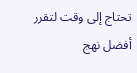تحتاج إلى وقت لتقرر أفضل نهج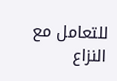للتعامل مع النزاع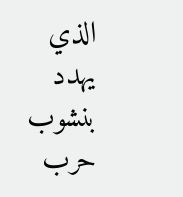الذي يهدد بنشوب حرب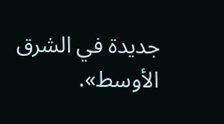جديدة في الشرق الأوسط».